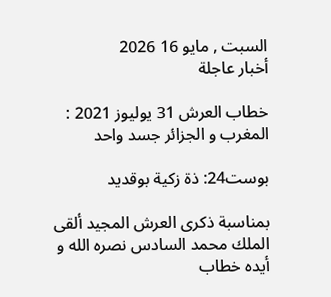السبت , مايو 16 2026
أخبار عاجلة

خطاب العرش 31 يوليوز 2021 : المغرب و الجزائر جسد واحد

بوست24: ذة زكية بوقديد

بمناسبة ذكرى العرش المجيد ألقى الملك محمد السادس نصره الله و أيده خطاب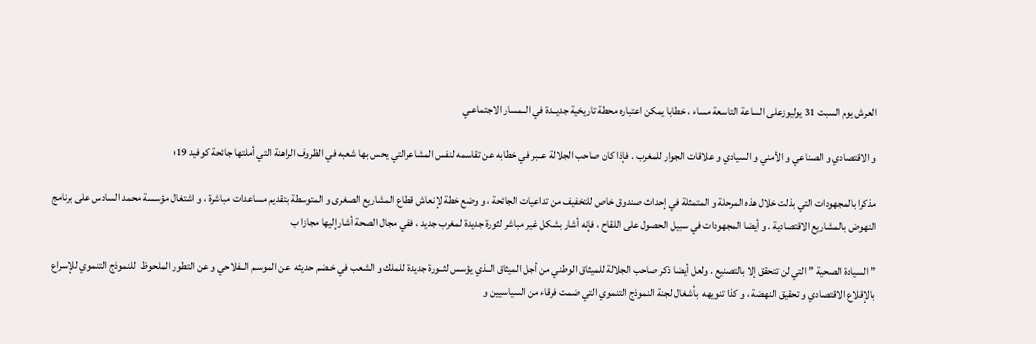العرش يوم السبت 31 يوليوزعلى الساعة التاسعة مساء ، خطابا يمكن اعتباره محطة تاريخية جديــدة في الــمسار الاجتماعـي

و الاقتصادي و الصناعي و الأمني و السيادي و علاقات الجوار للمغرب . فإذا كان صاحب الجلالة عــبر في خطابه عن تقاسمه لنفس المشاعرالتي يحس بها شعبه في الظروف الراهنة التي أملتها جائحة كوفيد 19؛

مذكرا بالمجهودات التي بذلت خلال هذه المرحلة و المتمثلة في إحداث صندوق خاص للتخفيف من تداعيات الجائحة ، و وضع خطة لإنعاش قطاع المشاريع الصغرى و المتوسطة بتقديم مساعدات مباشرة ، و اشتغال مؤسسة محمد السادس على برنامج النهوض بالمشاريع الاقتصادية . و أيضا المجهودات في سبيل الحصول على اللقاح ، فإنه أشار بشكل غير مباشر لثورة جديدة لمغرب جديد ، ففي مجال الصحة أشارإليها مجازا ب

” السيادة الصحية ” التي لن تتحقق إلا بالتصنيع . ولعل أيضا ذكر صاحب الجلالة للميثاق الوطني من أجل الميثاق الــذي يؤسس لثــورة جديدة للملك و الشعب في خـضم حديثه  عن الموسـم الــفلاحي و عن التطور الملحوظ  للنموذج التنموي للإسراع بالإقلاع الاقتصادي و تحقيق النهضة ، و كذا تنويهه  بأشغال لجنة النموذج التنموي التي ضمت فرقاء من السياسيين و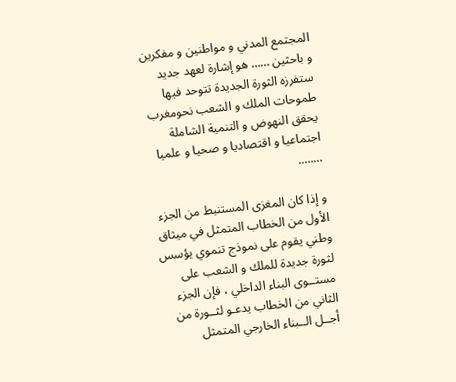المجتمع المدني و مواطنين و مفكرين و باحثين …… هو إشارة لعهد جديد ستفرزه الثورة الجديدة تتوحد فيها طموحات الملك و الشعب نحومغرب يحقق النهوض و التنمية الشاملة اجتماعيا و اقتصاديا و صحيا و علميا ……..

و إذا كان المغزى المستنبط من الجزء الأول من الخطاب المتمثل في ميثاق وطني يقوم على نموذج تنموي يؤسس لثورة جديدة للملك و الشعب على مستــوى البناء الداخلي ، فإن الجزء الثاني من الخطاب يدعـو لثــورة من أجــل الــبناء الخارجي المتمثل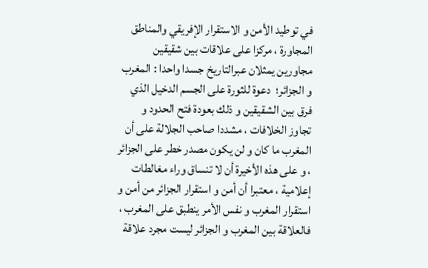في توطيد الأمن و الاستقرار الإفريقي والمناطق المجاورة ، مركزا على علاقات بين شقيقين مجاورين يمثلان عبرالتاريخ جسدا واحدا : المغرب و الجزائر؛  دعوة للثورة على الجسم الدخيل الذي فرق بين الشقيقين و ذلك بعودة فتح الحدود و تجاوز الخلافات ، مشددا صاحب الجلالة على أن المغرب ما كان و لن يكون مصدر خطر على الجزائر ، و على هذه الأخيرة أن لا تنساق وراء مغالطات إعلامية ، معتبرا أن أمن و استقرار الجزائر من أمن و استقرار المغرب و نفس الأمر ينطبق على المغرب ، فالعلاقة بين المغرب و الجزائر ليست مجرد علاقة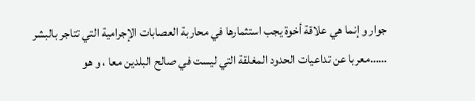جوار و إنما هي علاقة أخوة يجب استثمارها في محاربة العصابات الإجرامية التي تتاجر بالبشر ……معربا عن تداعيات الحدود المغلقة التي ليست في صالح البلدين معا ، و هو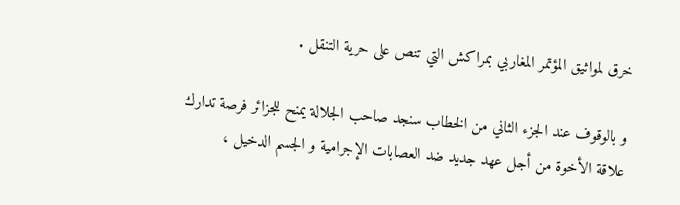خرق لمواثيق المؤتمر المغاربي بمراكش التي تنص على حرية التنقل .

و بالوقوف عند الجزء الثاني من الخطاب سنجد صاحب الجلالة يمنح للجزائر فرصة تدارك علاقة الأخوة من أجل عهد جديد ضد العصابات الإجرامية و الجسم الدخيل ،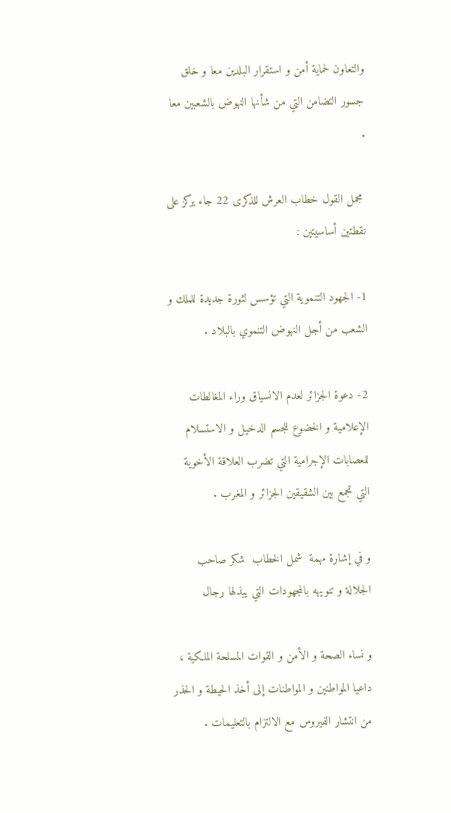والتعاون لحماية أمن و استقرار البلدين معا و خلق جسور التضامن التي من شأنها النهوض بالشعبين معا .

 مجمل القول خطاب العرش للذكرى 22 جاء يركز على نقطتين أساسيتين :

1- الجهود التنموية التي تؤسس لثورة جديدة للملك و الشعب من أجل النهوض التنموي بالبلاد .

2- دعوة الجزائر لعدم الانسياق وراء المغالطات الإعلامية و الخضوع للجسم الدخيل و الاستسلام  للعصابات الإجرامية التي تضرب العلاقة الأخوية التي تجمع بين الشقيقين الجزائر و المغرب .

و في إشارة مهمة  شمل الخطاب  شكر صاحب الجلالة و تنويهه بالمجهودات التي يبذلها رجال

و نساء الصحة و الأمن و القوات المسلحة الملكية ، داعيا المواطنين و المواطنات إلى أخذ الحيطة و الحذر من انتشار الفيروس مع الالتزام بالتعليمات .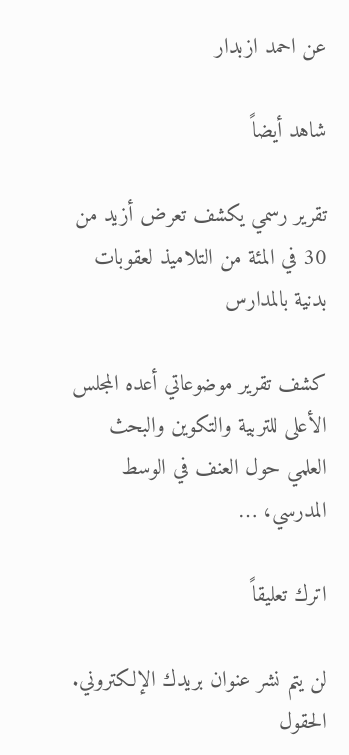عن احمد ازبدار

شاهد أيضاً

تقرير رسمي يكشف تعرض أزيد من 30 في المئة من التلاميذ لعقوبات بدنية بالمدارس

كشف تقرير موضوعاتي أعده المجلس الأعلى للتربية والتكوين والبحث العلمي حول العنف في الوسط المدرسي، …

اترك تعليقاً

لن يتم نشر عنوان بريدك الإلكتروني. الحقول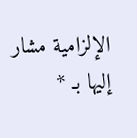الإلزامية مشار إليها بـ *